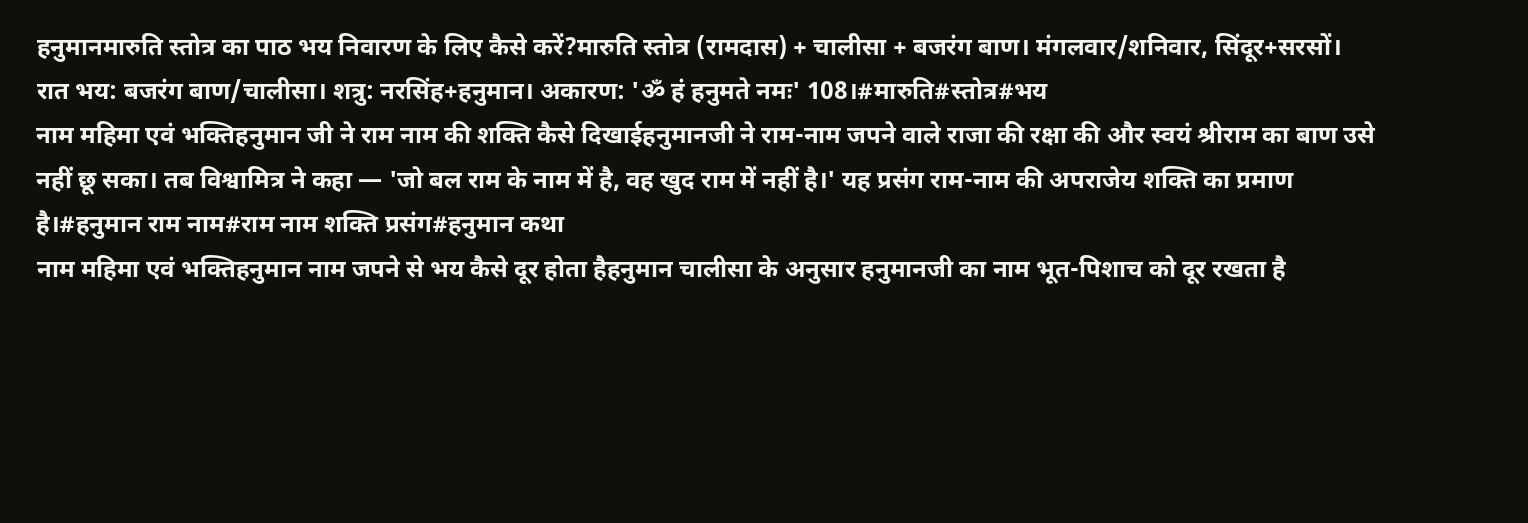हनुमानमारुति स्तोत्र का पाठ भय निवारण के लिए कैसे करें?मारुति स्तोत्र (रामदास) + चालीसा + बजरंग बाण। मंगलवार/शनिवार, सिंदूर+सरसों। रात भय: बजरंग बाण/चालीसा। शत्रु: नरसिंह+हनुमान। अकारण: 'ॐ हं हनुमते नमः' 108।#मारुति#स्तोत्र#भय
नाम महिमा एवं भक्तिहनुमान जी ने राम नाम की शक्ति कैसे दिखाईहनुमानजी ने राम-नाम जपने वाले राजा की रक्षा की और स्वयं श्रीराम का बाण उसे नहीं छू सका। तब विश्वामित्र ने कहा — 'जो बल राम के नाम में है, वह खुद राम में नहीं है।' यह प्रसंग राम-नाम की अपराजेय शक्ति का प्रमाण है।#हनुमान राम नाम#राम नाम शक्ति प्रसंग#हनुमान कथा
नाम महिमा एवं भक्तिहनुमान नाम जपने से भय कैसे दूर होता हैहनुमान चालीसा के अनुसार हनुमानजी का नाम भूत-पिशाच को दूर रखता है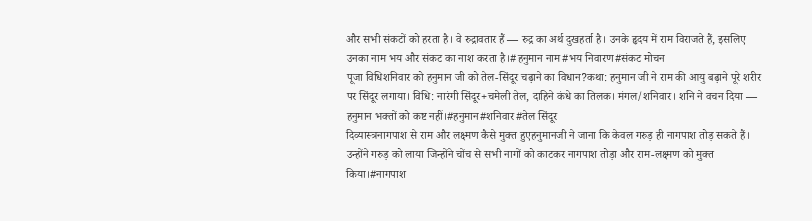और सभी संकटों को हरता है। वे रुद्रावतार हैं — रुद्र का अर्थ दुखहर्ता है। उनके हृदय में राम विराजते हैं, इसलिए उनका नाम भय और संकट का नाश करता है।#हनुमान नाम#भय निवारण#संकट मोचन
पूजा विधिशनिवार को हनुमान जी को तेल-सिंदूर चढ़ाने का विधान?कथा: हनुमान जी ने राम की आयु बढ़ाने पूरे शरीर पर सिंदूर लगाया। विधि: नारंगी सिंदूर+चमेली तेल, दाहिने कंधे का तिलक। मंगल/शनिवार। शनि ने वचन दिया — हनुमान भक्तों को कष्ट नहीं।#हनुमान#शनिवार#तेल सिंदूर
दिव्यास्त्रनागपाश से राम और लक्ष्मण कैसे मुक्त हुएहनुमानजी ने जाना कि केवल गरुड़ ही नागपाश तोड़ सकते हैं। उन्होंने गरुड़ को लाया जिन्होंने चोंच से सभी नागों को काटकर नागपाश तोड़ा और राम-लक्ष्मण को मुक्त किया।#नागपाश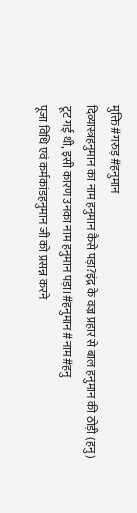मुक्ति#गरुड़#हनुमान
दिव्यास्त्रहनुमान का नाम हनुमान कैसे पड़ा?इंद्र के वज्र प्रहार से बाल हनुमान की ठोड़ी (हनु) टूट गई थी, इसी कारण उनका नाम हनुमान पड़ा।#हनुमान#नाम#हनु
पूजा विधि एवं कर्मकांडहनुमान जी को प्रसन्न करने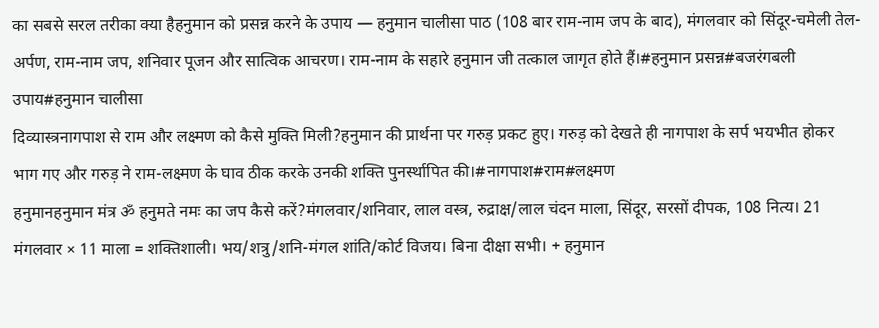का सबसे सरल तरीका क्या हैहनुमान को प्रसन्न करने के उपाय — हनुमान चालीसा पाठ (108 बार राम-नाम जप के बाद), मंगलवार को सिंदूर-चमेली तेल-अर्पण, राम-नाम जप, शनिवार पूजन और सात्विक आचरण। राम-नाम के सहारे हनुमान जी तत्काल जागृत होते हैं।#हनुमान प्रसन्न#बजरंगबली उपाय#हनुमान चालीसा
दिव्यास्त्रनागपाश से राम और लक्ष्मण को कैसे मुक्ति मिली?हनुमान की प्रार्थना पर गरुड़ प्रकट हुए। गरुड़ को देखते ही नागपाश के सर्प भयभीत होकर भाग गए और गरुड़ ने राम-लक्ष्मण के घाव ठीक करके उनकी शक्ति पुनर्स्थापित की।#नागपाश#राम#लक्ष्मण
हनुमानहनुमान मंत्र ॐ हनुमते नमः का जप कैसे करें?मंगलवार/शनिवार, लाल वस्त्र, रुद्राक्ष/लाल चंदन माला, सिंदूर, सरसों दीपक, 108 नित्य। 21 मंगलवार × 11 माला = शक्तिशाली। भय/शत्रु/शनि-मंगल शांति/कोर्ट विजय। बिना दीक्षा सभी। + हनुमान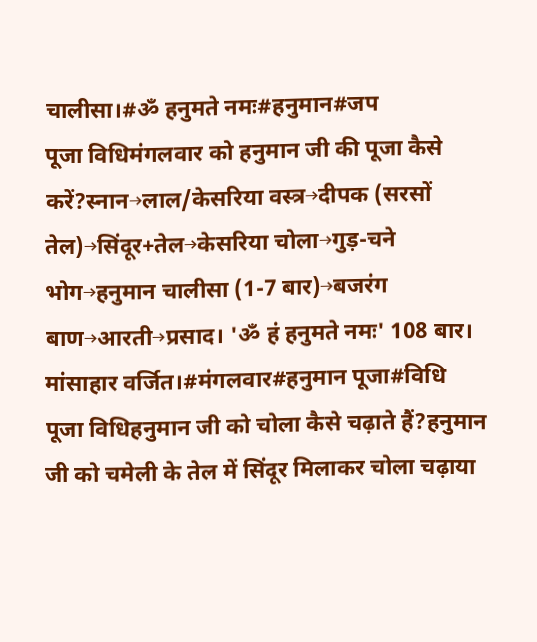चालीसा।#ॐ हनुमते नमः#हनुमान#जप
पूजा विधिमंगलवार को हनुमान जी की पूजा कैसे करें?स्नान→लाल/केसरिया वस्त्र→दीपक (सरसों तेल)→सिंदूर+तेल→केसरिया चोला→गुड़-चने भोग→हनुमान चालीसा (1-7 बार)→बजरंग बाण→आरती→प्रसाद। 'ॐ हं हनुमते नमः' 108 बार। मांसाहार वर्जित।#मंगलवार#हनुमान पूजा#विधि
पूजा विधिहनुमान जी को चोला कैसे चढ़ाते हैं?हनुमान जी को चमेली के तेल में सिंदूर मिलाकर चोला चढ़ाया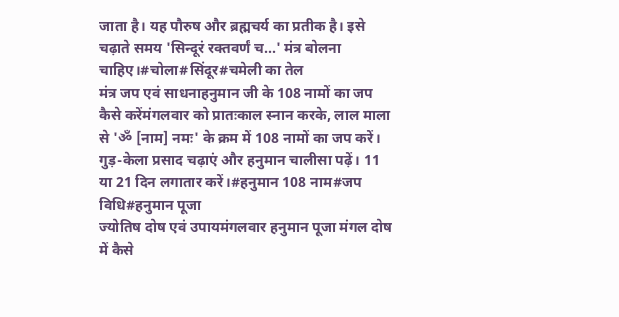जाता है। यह पौरुष और ब्रह्मचर्य का प्रतीक है। इसे चढ़ाते समय 'सिन्दूरं रक्तवर्णं च...' मंत्र बोलना चाहिए।#चोला#सिंदूर#चमेली का तेल
मंत्र जप एवं साधनाहनुमान जी के 108 नामों का जप कैसे करेंमंगलवार को प्रातःकाल स्नान करके, लाल माला से 'ॐ [नाम] नमः' के क्रम में 108 नामों का जप करें। गुड़-केला प्रसाद चढ़ाएं और हनुमान चालीसा पढ़ें। 11 या 21 दिन लगातार करें।#हनुमान 108 नाम#जप विधि#हनुमान पूजा
ज्योतिष दोष एवं उपायमंगलवार हनुमान पूजा मंगल दोष में कैसे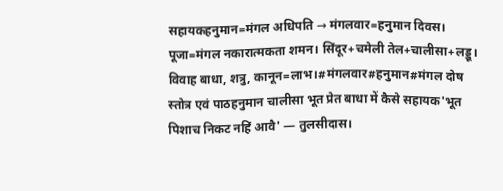सहायकहनुमान=मंगल अधिपति → मंगलवार=हनुमान दिवस। पूजा=मंगल नकारात्मकता शमन। सिंदूर+चमेली तेल+चालीसा+लड्डू। विवाह बाधा, शत्रु, कानून=लाभ।#मंगलवार#हनुमान#मंगल दोष
स्तोत्र एवं पाठहनुमान चालीसा भूत प्रेत बाधा में कैसे सहायक'भूत पिशाच निकट नहिं आवै' — तुलसीदास।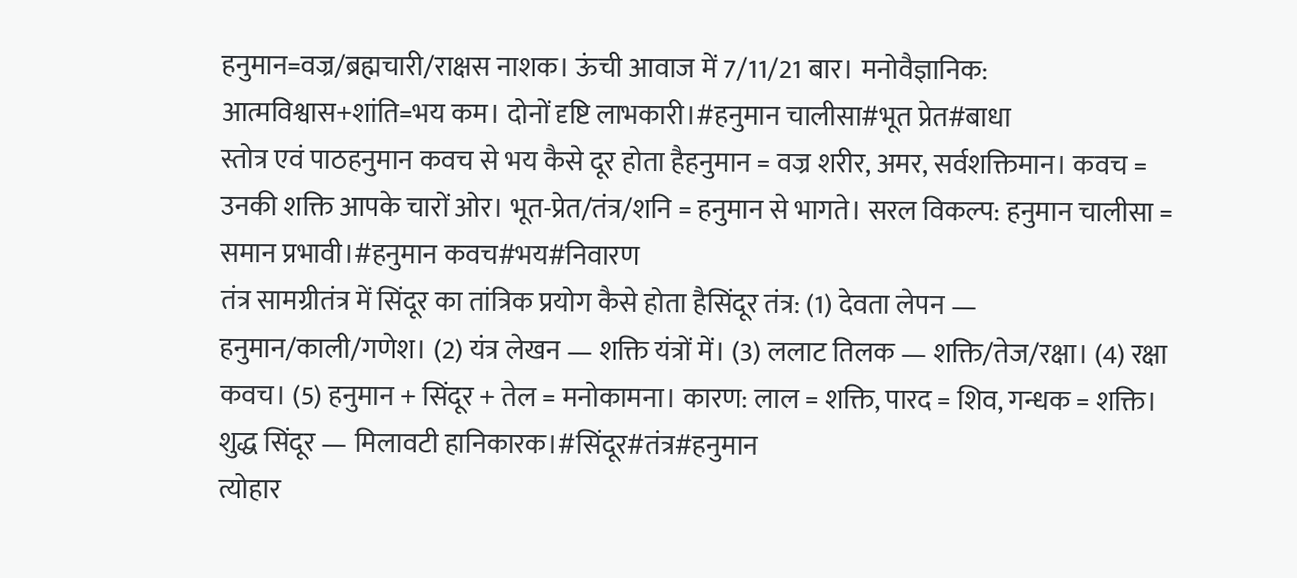हनुमान=वज्र/ब्रह्मचारी/राक्षस नाशक। ऊंची आवाज में 7/11/21 बार। मनोवैज्ञानिक: आत्मविश्वास+शांति=भय कम। दोनों दृष्टि लाभकारी।#हनुमान चालीसा#भूत प्रेत#बाधा
स्तोत्र एवं पाठहनुमान कवच से भय कैसे दूर होता हैहनुमान = वज्र शरीर, अमर, सर्वशक्तिमान। कवच = उनकी शक्ति आपके चारों ओर। भूत-प्रेत/तंत्र/शनि = हनुमान से भागते। सरल विकल्प: हनुमान चालीसा = समान प्रभावी।#हनुमान कवच#भय#निवारण
तंत्र सामग्रीतंत्र में सिंदूर का तांत्रिक प्रयोग कैसे होता हैसिंदूर तंत्र: (1) देवता लेपन — हनुमान/काली/गणेश। (2) यंत्र लेखन — शक्ति यंत्रों में। (3) ललाट तिलक — शक्ति/तेज/रक्षा। (4) रक्षा कवच। (5) हनुमान + सिंदूर + तेल = मनोकामना। कारण: लाल = शक्ति, पारद = शिव, गन्धक = शक्ति। शुद्ध सिंदूर — मिलावटी हानिकारक।#सिंदूर#तंत्र#हनुमान
त्योहार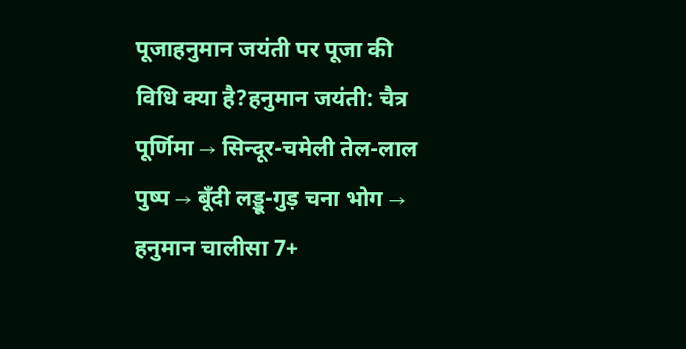पूजाहनुमान जयंती पर पूजा की विधि क्या है?हनुमान जयंती: चैत्र पूर्णिमा → सिन्दूर-चमेली तेल-लाल पुष्प → बूँदी लड्डू-गुड़ चना भोग → हनुमान चालीसा 7+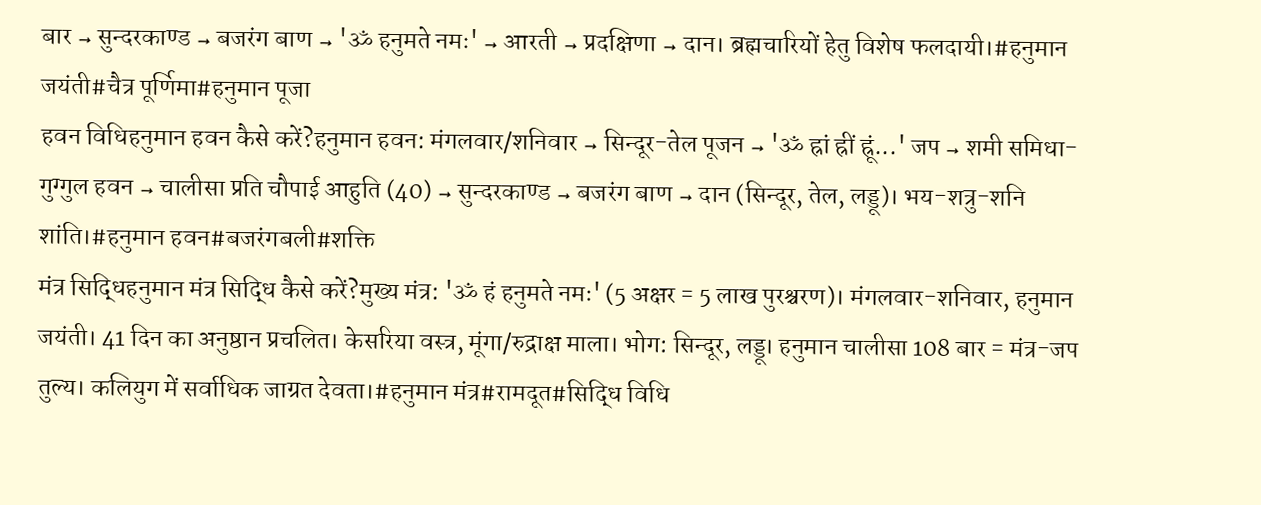बार → सुन्दरकाण्ड → बजरंग बाण → 'ॐ हनुमते नमः' → आरती → प्रदक्षिणा → दान। ब्रह्मचारियों हेतु विशेष फलदायी।#हनुमान जयंती#चैत्र पूर्णिमा#हनुमान पूजा
हवन विधिहनुमान हवन कैसे करें?हनुमान हवन: मंगलवार/शनिवार → सिन्दूर-तेल पूजन → 'ॐ ह्रां ह्रीं ह्रूं...' जप → शमी समिधा-गुग्गुल हवन → चालीसा प्रति चौपाई आहुति (40) → सुन्दरकाण्ड → बजरंग बाण → दान (सिन्दूर, तेल, लड्डू)। भय-शत्रु-शनि शांति।#हनुमान हवन#बजरंगबली#शक्ति
मंत्र सिद्धिहनुमान मंत्र सिद्धि कैसे करें?मुख्य मंत्र: 'ॐ हं हनुमते नमः' (5 अक्षर = 5 लाख पुरश्चरण)। मंगलवार-शनिवार, हनुमान जयंती। 41 दिन का अनुष्ठान प्रचलित। केसरिया वस्त्र, मूंगा/रुद्राक्ष माला। भोग: सिन्दूर, लड्डू। हनुमान चालीसा 108 बार = मंत्र-जप तुल्य। कलियुग में सर्वाधिक जाग्रत देवता।#हनुमान मंत्र#रामदूत#सिद्धि विधि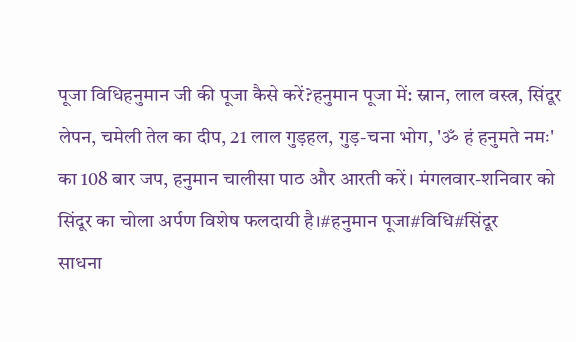पूजा विधिहनुमान जी की पूजा कैसे करें?हनुमान पूजा में: स्नान, लाल वस्त्र, सिंदूर लेपन, चमेली तेल का दीप, 21 लाल गुड़हल, गुड़-चना भोग, 'ॐ हं हनुमते नमः' का 108 बार जप, हनुमान चालीसा पाठ और आरती करें। मंगलवार-शनिवार को सिंदूर का चोला अर्पण विशेष फलदायी है।#हनुमान पूजा#विधि#सिंदूर
साधना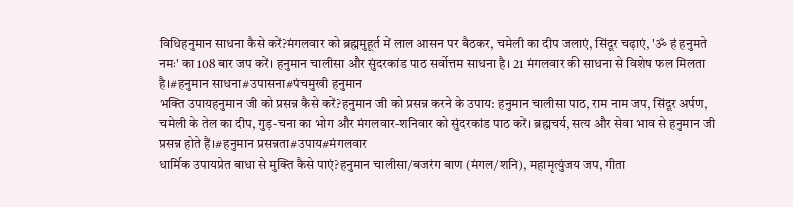विधिहनुमान साधना कैसे करें?मंगलवार को ब्रह्ममुहूर्त में लाल आसन पर बैठकर, चमेली का दीप जलाएं, सिंदूर चढ़ाएं, 'ॐ हं हनुमते नमः' का 108 बार जप करें। हनुमान चालीसा और सुंदरकांड पाठ सर्वोत्तम साधना है। 21 मंगलवार की साधना से विशेष फल मिलता है।#हनुमान साधना#उपासना#पंचमुखी हनुमान
भक्ति उपायहनुमान जी को प्रसन्न कैसे करें?हनुमान जी को प्रसन्न करने के उपाय: हनुमान चालीसा पाठ, राम नाम जप, सिंदूर अर्पण, चमेली के तेल का दीप, गुड़-चना का भोग और मंगलवार-शनिवार को सुंदरकांड पाठ करें। ब्रह्मचर्य, सत्य और सेवा भाव से हनुमान जी प्रसन्न होते हैं।#हनुमान प्रसन्नता#उपाय#मंगलवार
धार्मिक उपायप्रेत बाधा से मुक्ति कैसे पाएं?हनुमान चालीसा/बजरंग बाण (मंगल/शनि), महामृत्युंजय जप, गीता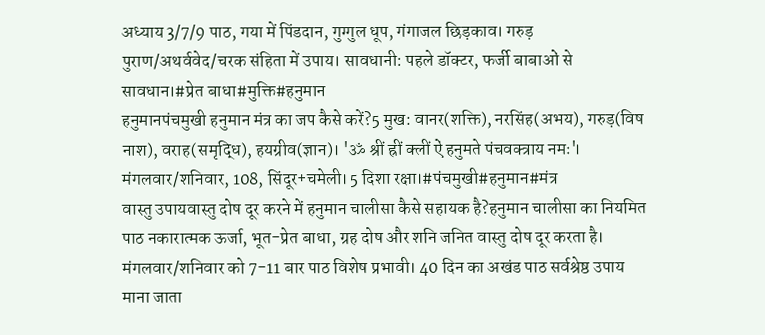अध्याय 3/7/9 पाठ, गया में पिंडदान, गुग्गुल धूप, गंगाजल छिड़काव। गरुड़ पुराण/अथर्ववेद/चरक संहिता में उपाय। सावधानी: पहले डॉक्टर, फर्जी बाबाओं से सावधान।#प्रेत बाधा#मुक्ति#हनुमान
हनुमानपंचमुखी हनुमान मंत्र का जप कैसे करें?5 मुख: वानर(शक्ति), नरसिंह(अभय), गरुड़(विष नाश), वराह(समृद्धि), हयग्रीव(ज्ञान)। 'ॐ श्रीं ह्रीं क्लीं ऐं हनुमते पंचवक्त्राय नमः'। मंगलवार/शनिवार, 108, सिंदूर+चमेली। 5 दिशा रक्षा।#पंचमुखी#हनुमान#मंत्र
वास्तु उपायवास्तु दोष दूर करने में हनुमान चालीसा कैसे सहायक है?हनुमान चालीसा का नियमित पाठ नकारात्मक ऊर्जा, भूत-प्रेत बाधा, ग्रह दोष और शनि जनित वास्तु दोष दूर करता है। मंगलवार/शनिवार को 7-11 बार पाठ विशेष प्रभावी। 40 दिन का अखंड पाठ सर्वश्रेष्ठ उपाय माना जाता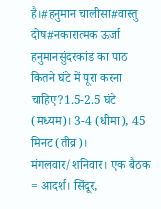है।#हनुमान चालीसा#वास्तु दोष#नकारात्मक ऊर्जा
हनुमानसुंदरकांड का पाठ कितने घंटे में पूरा करना चाहिए?1.5-2.5 घंटे (मध्यम)। 3-4 (धीमा), 45 मिनट (तीव्र)। मंगलवार/शनिवार। एक बैठक = आदर्श। सिंदूर,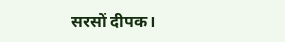सरसों दीपक।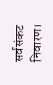सर्वसंकट निवारण।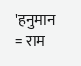'हनुमान = राम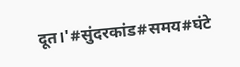दूत।'#सुंदरकांड#समय#घंटे